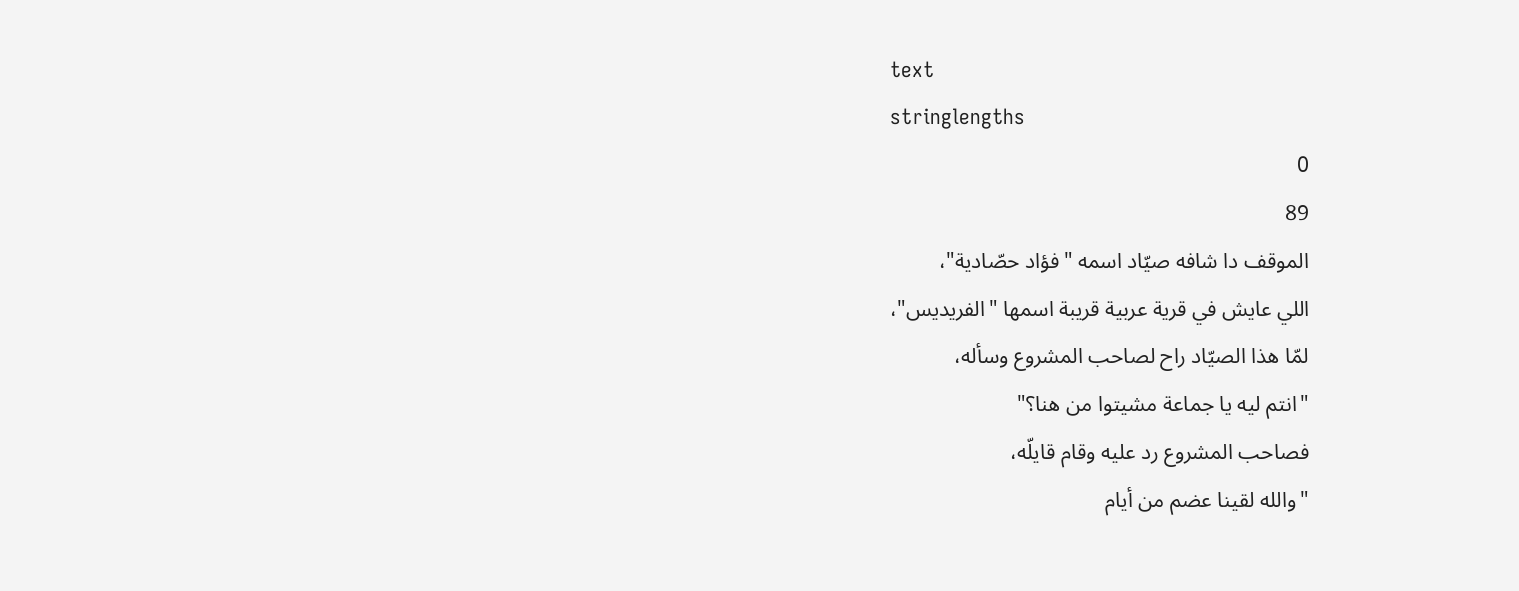text
stringlengths
0
89
الموقف دا شافه صيّاد اسمه "فؤاد حصّادية"،
اللي عايش في قرية عربية قريبة اسمها "الفريديس"،
لمّا هذا الصيّاد راح لصاحب المشروع وسأله،
"انتم ليه يا جماعة مشيتوا من هنا؟"
فصاحب المشروع رد عليه وقام قايلّه،
"والله لقينا عضم من أيام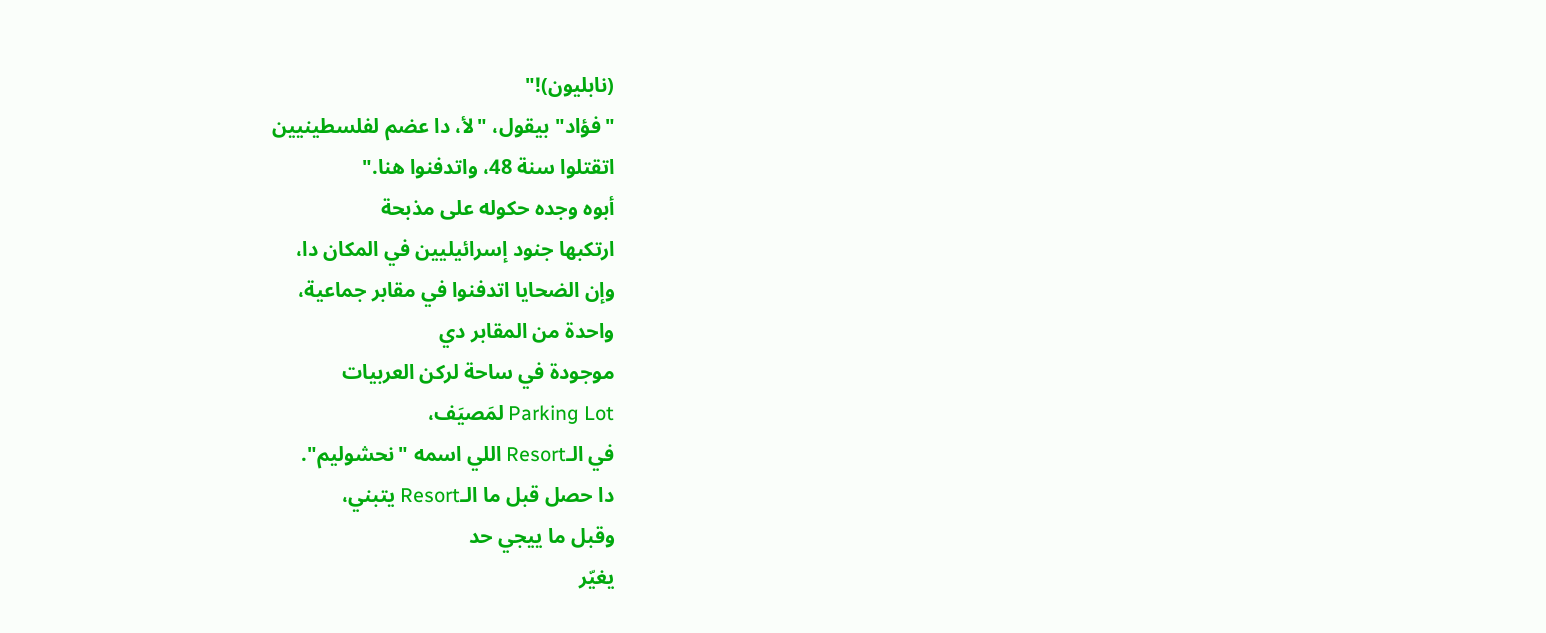(نابليون)!"
"فؤاد" بيقول، "لأ، دا عضم لفلسطينيين
اتقتلوا سنة 48، واتدفنوا هنا."
أبوه وجده حكوله على مذبحة
ارتكبها جنود إسرائيليين في المكان دا،
وإن الضحايا اتدفنوا في مقابر جماعية،
واحدة من المقابر دي
موجودة في ساحة لركن العربيات
Parking Lot لمَصيَف،
في الـResort اللي اسمه "نحشوليم".
دا حصل قبل ما الـResort يتبني،
وقبل ما ييجي حد
يغيّر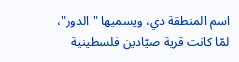اسم المنطقة دي، ويسميها "الدور"،
لمّا كانت قرية صيّادين فلسطينية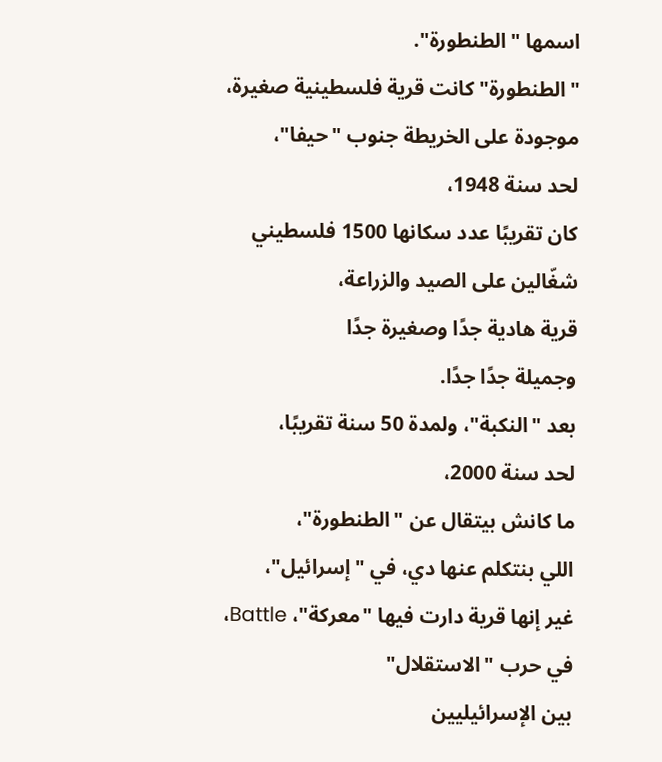اسمها "الطنطورة".
"الطنطورة" كانت قرية فلسطينية صغيرة،
موجودة على الخريطة جنوب "حيفا"،
لحد سنة 1948،
كان تقريبًا عدد سكانها 1500 فلسطيني
شغّالين على الصيد والزراعة،
قرية هادية جدًا وصغيرة جدًا
وجميلة جدًا جدًا.
بعد "النكبة"، ولمدة 50 سنة تقريبًا،
لحد سنة 2000،
ما كانش بيتقال عن "الطنطورة"،
اللي بنتكلم عنها دي، في "إسرائيل"،
غير إنها قرية دارت فيها "معركة"، Battle،
في حرب "الاستقلال"
بين الإسرائيليين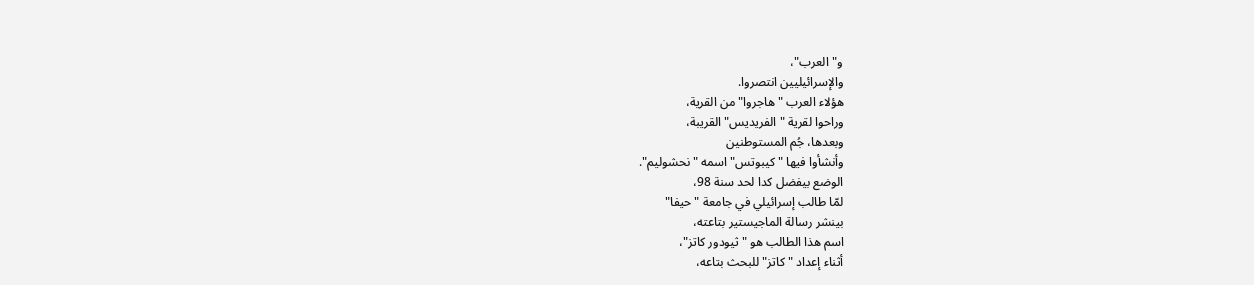و"العرب"،
والإسرائيليين انتصروا.
هؤلاء العرب "هاجروا" من القرية،
وراحوا لقرية "الفريديس" القريبة،
وبعدها، جُم المستوطنين
وأنشأوا فيها "كيبوتس" اسمه "نحشوليم".
الوضع بيفضل كدا لحد سنة 98،
لمّا طالب إسرائيلي في جامعة "حيفا"
بينشر رسالة الماجيستير بتاعته،
اسم هذا الطالب هو "ثيودور كاتز"،
أثناء إعداد "كاتز" للبحث بتاعه،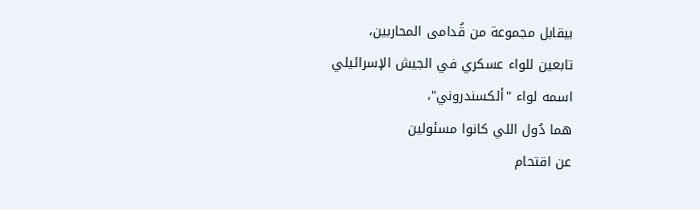بيقابل مجموعة من قُدامى المحاربين،
تابعين للواء عسكري في الجيش الإسرائيلي
اسمه لواء "ألكسندروني"،
هما دُول اللي كانوا مسئولين
عن اقتحام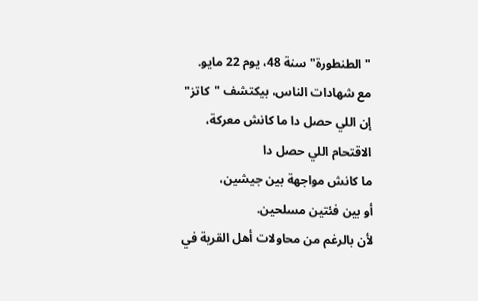"الطنطورة" سنة 48، يوم 22 مايو.
مع شهادات الناس، بيكتشف "كاتز"
إن اللي حصل دا ما كانش معركة،
الاقتحام اللي حصل دا
ما كانش مواجهة بين جيشين،
أو بين فئتين مسلحين.
لأن بالرغم من محاولات أهل القرية في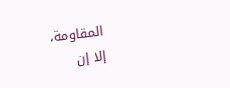المقاومة،
إلا إن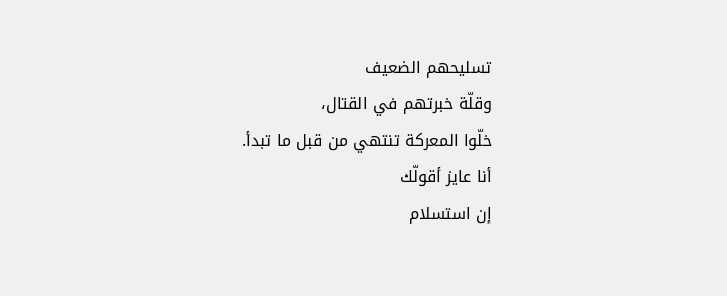تسليحهم الضعيف
وقلّة خبرتهم في القتال،
خلّوا المعركة تنتهي من قبل ما تبدأ.
أنا عايز أقولّك
إن استسلام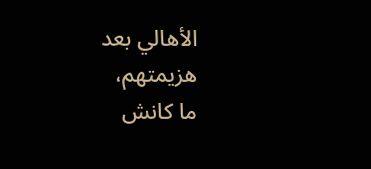الأهالي بعد هزيمتهم،
ما كانش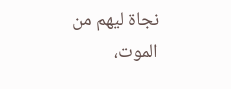نجاة ليهم من الموت،